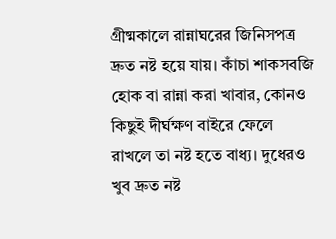গ্রীষ্মকালে রান্নাঘরের জিনিসপত্র দ্রুত নষ্ট হয়ে যায়। কাঁচা শাকসবজি হোক বা রান্না করা খাবার, কোনও কিছুই দীর্ঘক্ষণ বাইরে ফেলে রাখলে তা নষ্ট হতে বাধ্য। দুধেরও খুব দ্রুত নষ্ট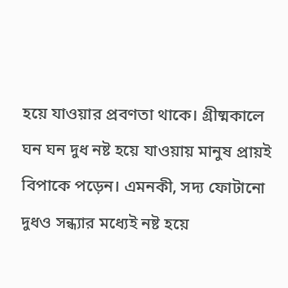হয়ে যাওয়ার প্রবণতা থাকে। গ্রীষ্মকালে ঘন ঘন দুধ নষ্ট হয়ে যাওয়ায় মানুষ প্রায়ই বিপাকে পড়েন। এমনকী, সদ্য ফোটানো দুধও সন্ধ্যার মধ্যেই নষ্ট হয়ে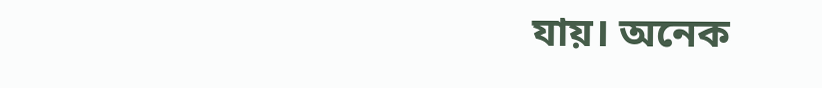যায়। অনেক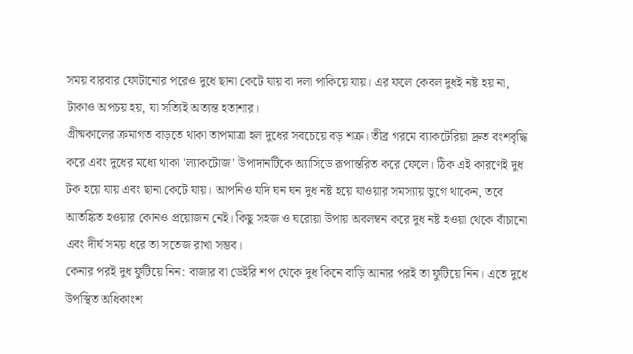সময় বারবার ফোটানোর পরেও দুধে ছানা কেটে যায় বা দলা পাকিয়ে যায়। এর ফলে কেবল দুধই নষ্ট হয় না, টাকাও অপচয় হয়, যা সত্যিই অত্যন্ত হতাশার।
গ্রীষ্মকালের ক্রমাগত বাড়তে থাকা তাপমাত্রা হল দুধের সবচেয়ে বড় শত্রু। তীব্র গরমে ব্যাকটেরিয়া দ্রুত বংশবৃদ্ধি করে এবং দুধের মধ্যে থাকা 'ল্যাকটোজ' উপাদানটিকে অ্যাসিডে রূপান্তরিত করে ফেলে। ঠিক এই কারণেই দুধ টক হয়ে যায় এবং ছানা কেটে যায়। আপনিও যদি ঘন ঘন দুধ নষ্ট হয়ে যাওয়ার সমস্যায় ভুগে থাকেন, তবে আতঙ্কিত হওয়ার কোনও প্রয়োজন নেই। কিছু সহজ ও ঘরোয়া উপায় অবলম্বন করে দুধ নষ্ট হওয়া থেকে বাঁচানো এবং দীর্ঘ সময় ধরে তা সতেজ রাখা সম্ভব।
কেনার পরই দুধ ফুটিয়ে নিন: বাজার বা ডেইরি শপ থেকে দুধ কিনে বাড়ি আনার পরই তা ফুটিয়ে নিন। এতে দুধে উপস্থিত অধিকাংশ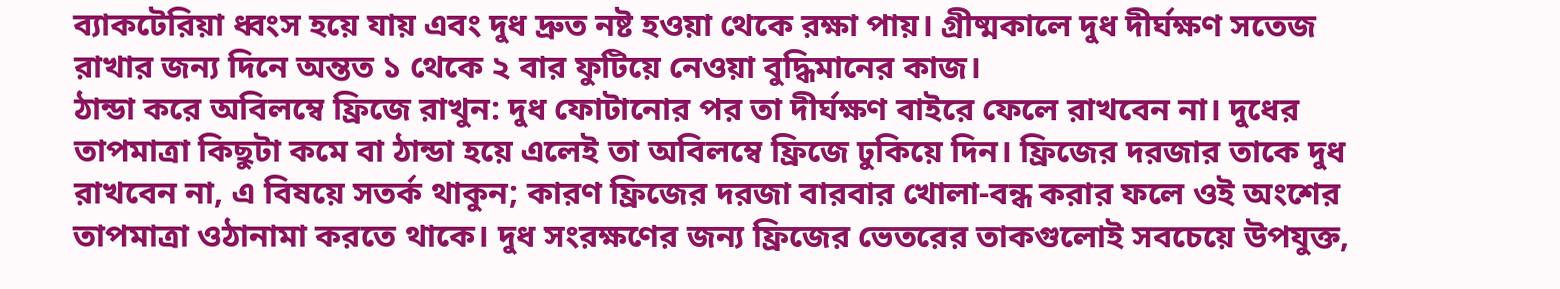ব্যাকটেরিয়া ধ্বংস হয়ে যায় এবং দুধ দ্রুত নষ্ট হওয়া থেকে রক্ষা পায়। গ্রীষ্মকালে দুধ দীর্ঘক্ষণ সতেজ রাখার জন্য দিনে অন্তত ১ থেকে ২ বার ফুটিয়ে নেওয়া বুদ্ধিমানের কাজ।
ঠান্ডা করে অবিলম্বে ফ্রিজে রাখুন: দুধ ফোটানোর পর তা দীর্ঘক্ষণ বাইরে ফেলে রাখবেন না। দুধের তাপমাত্রা কিছুটা কমে বা ঠান্ডা হয়ে এলেই তা অবিলম্বে ফ্রিজে ঢুকিয়ে দিন। ফ্রিজের দরজার তাকে দুধ রাখবেন না, এ বিষয়ে সতর্ক থাকুন; কারণ ফ্রিজের দরজা বারবার খোলা-বন্ধ করার ফলে ওই অংশের তাপমাত্রা ওঠানামা করতে থাকে। দুধ সংরক্ষণের জন্য ফ্রিজের ভেতরের তাকগুলোই সবচেয়ে উপযুক্ত,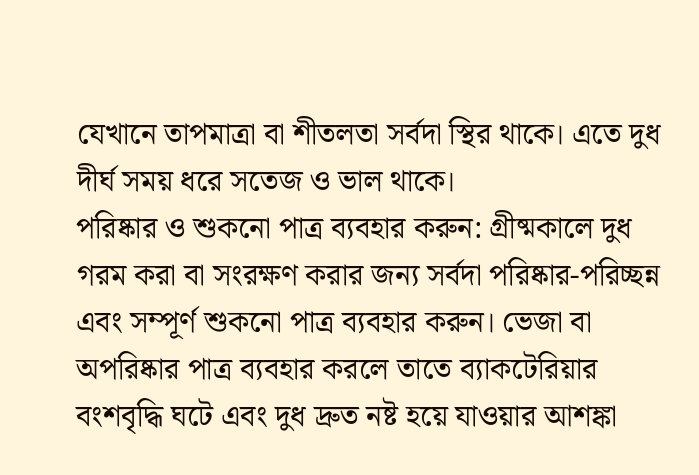যেখানে তাপমাত্রা বা শীতলতা সর্বদা স্থির থাকে। এতে দুধ দীর্ঘ সময় ধরে সতেজ ও ভাল থাকে।
পরিষ্কার ও শুকনো পাত্র ব্যবহার করুন: গ্রীষ্মকালে দুধ গরম করা বা সংরক্ষণ করার জন্য সর্বদা পরিষ্কার-পরিচ্ছন্ন এবং সম্পূর্ণ শুকনো পাত্র ব্যবহার করুন। ভেজা বা অপরিষ্কার পাত্র ব্যবহার করলে তাতে ব্যাকটেরিয়ার বংশবৃদ্ধি ঘটে এবং দুধ দ্রুত নষ্ট হয়ে যাওয়ার আশঙ্কা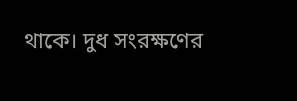থাকে। দুধ সংরক্ষণের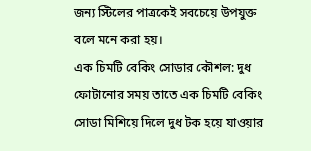জন্য স্টিলের পাত্রকেই সবচেয়ে উপযুক্ত বলে মনে করা হয়।
এক চিমটি বেকিং সোডার কৌশল: দুধ ফোটানোর সময় তাতে এক চিমটি বেকিং সোডা মিশিয়ে দিলে দুধ টক হয়ে যাওয়ার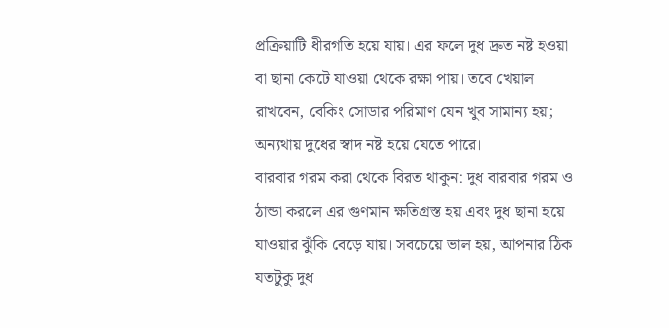প্রক্রিয়াটি ধীরগতি হয়ে যায়। এর ফলে দুধ দ্রুত নষ্ট হওয়া বা ছানা কেটে যাওয়া থেকে রক্ষা পায়। তবে খেয়াল রাখবেন, বেকিং সোডার পরিমাণ যেন খুব সামান্য হয়; অন্যথায় দুধের স্বাদ নষ্ট হয়ে যেতে পারে।
বারবার গরম করা থেকে বিরত থাকুন: দুধ বারবার গরম ও ঠান্ডা করলে এর গুণমান ক্ষতিগ্রস্ত হয় এবং দুধ ছানা হয়ে যাওয়ার ঝুঁকি বেড়ে যায়। সবচেয়ে ভাল হয়, আপনার ঠিক যতটুকু দুধ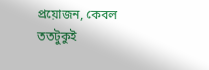প্রয়োজন, কেবল ততটুকুই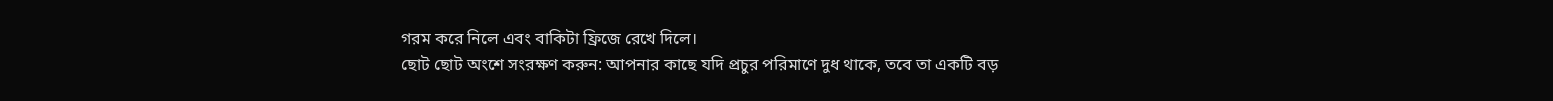গরম করে নিলে এবং বাকিটা ফ্রিজে রেখে দিলে।
ছোট ছোট অংশে সংরক্ষণ করুন: আপনার কাছে যদি প্রচুর পরিমাণে দুধ থাকে, তবে তা একটি বড়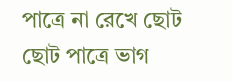পাত্রে না রেখে ছোট ছোট পাত্রে ভাগ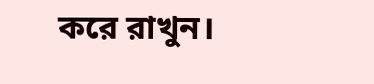করে রাখুন।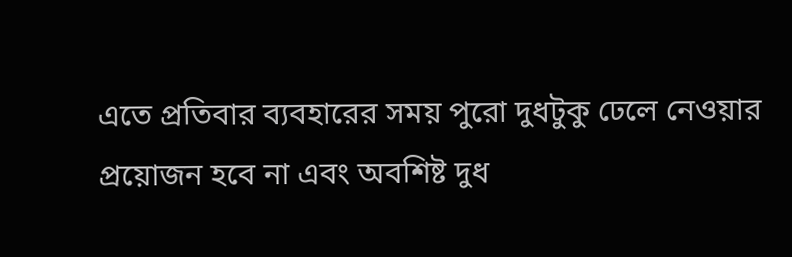এতে প্রতিবার ব্যবহারের সময় পুরো দুধটুকু ঢেলে নেওয়ার প্রয়োজন হবে না এবং অবশিষ্ট দুধ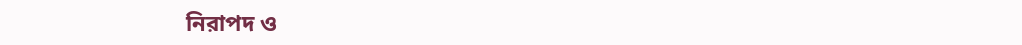নিরাপদ ও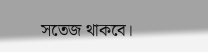সতেজ থাকবে।